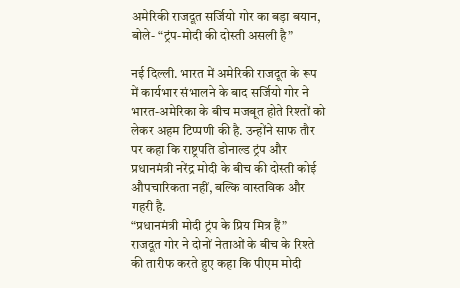अमेरिकी राजदूत सर्जियो गोर का बड़ा बयान, बोले- “ट्रंप-मोदी की दोस्ती असली है”

नई दिल्ली. भारत में अमेरिकी राजदूत के रूप में कार्यभार संभालने के बाद सर्जियो गोर ने भारत-अमेरिका के बीच मजबूत होते रिश्तों को लेकर अहम टिप्पणी की है. उन्होंने साफ तौर पर कहा कि राष्ट्रपति डोनाल्ड ट्रंप और प्रधानमंत्री नरेंद्र मोदी के बीच की दोस्ती कोई औपचारिकता नहीं, बल्कि वास्तविक और गहरी है.
“प्रधानमंत्री मोदी ट्रंप के प्रिय मित्र हैं”
राजदूत गोर ने दोनों नेताओं के बीच के रिश्ते की तारीफ करते हुए कहा कि पीएम मोदी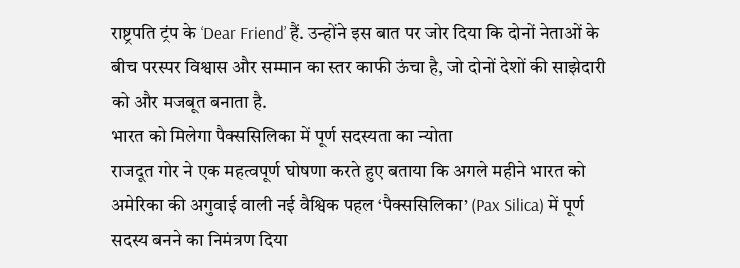राष्ट्रपति ट्रंप के ‘Dear Friend’ हैं. उन्होंने इस बात पर जोर दिया कि दोनों नेताओं के बीच परस्पर विश्वास और सम्मान का स्तर काफी ऊंचा है, जो दोनों देशों की साझेदारी को और मजबूत बनाता है.
भारत को मिलेगा पैक्ससिलिका में पूर्ण सदस्यता का न्योता
राजदूत गोर ने एक महत्वपूर्ण घोषणा करते हुए बताया कि अगले महीने भारत को अमेरिका की अगुवाई वाली नई वैश्विक पहल ‘पैक्ससिलिका’ (Pax Silica) में पूर्ण सदस्य बनने का निमंत्रण दिया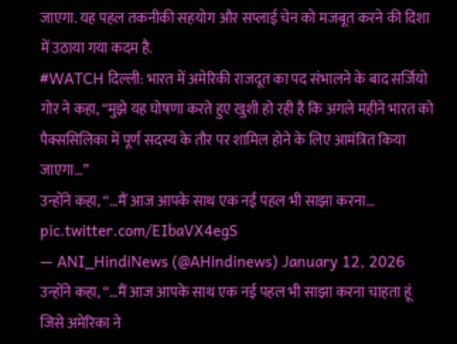जाएगा. यह पहल तकनीकी सहयोग और सप्लाई चेन को मजबूत करने की दिशा में उठाया गया कदम है.
#WATCH दिल्ली: भारत में अमेरिकी राजदूत का पद संभालने के बाद सर्जियो गोर ने कहा, “मुझे यह घोषणा करते हुए खुशी हो रही है कि अगले महीने भारत को पैक्ससिलिका में पूर्ण सदस्य के तौर पर शामिल होने के लिए आमंत्रित किया जाएगा…”
उन्होंने कहा, “…मैं आज आपके साथ एक नई पहल भी साझा करना… pic.twitter.com/EIbaVX4egS
— ANI_HindiNews (@AHindinews) January 12, 2026
उन्होंने कहा, “…मैं आज आपके साथ एक नई पहल भी साझा करना चाहता हूं जिसे अमेरिका ने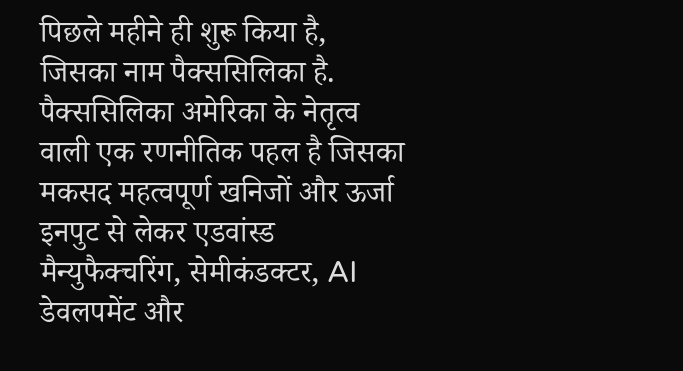पिछले महीने ही शुरू किया है, जिसका नाम पैक्ससिलिका है. पैक्ससिलिका अमेरिका के नेतृत्व वाली एक रणनीतिक पहल है जिसका मकसद महत्वपूर्ण खनिजों और ऊर्जा इनपुट से लेकर एडवांस्ड मैन्युफैक्चरिंग, सेमीकंडक्टर, AI डेवलपमेंट और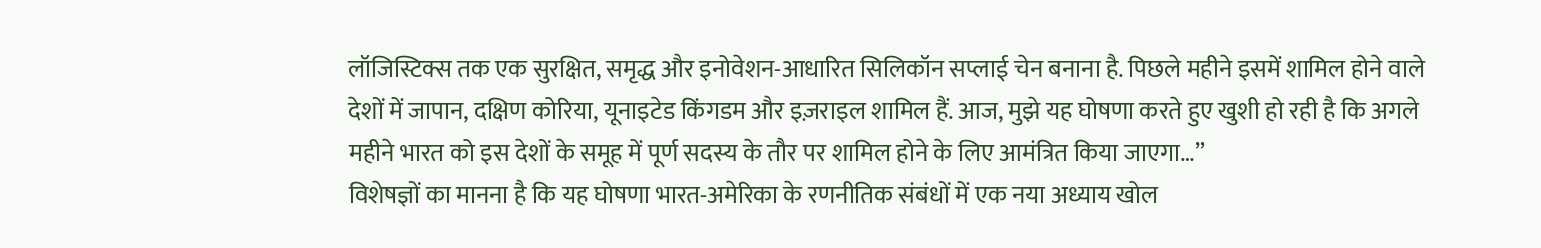लॉजिस्टिक्स तक एक सुरक्षित, समृद्ध और इनोवेशन-आधारित सिलिकॉन सप्लाई चेन बनाना है. पिछले महीने इसमें शामिल होने वाले देशों में जापान, दक्षिण कोरिया, यूनाइटेड किंगडम और इज़राइल शामिल हैं. आज, मुझे यह घोषणा करते हुए खुशी हो रही है कि अगले महीने भारत को इस देशों के समूह में पूर्ण सदस्य के तौर पर शामिल होने के लिए आमंत्रित किया जाएगा…”
विशेषज्ञों का मानना है कि यह घोषणा भारत-अमेरिका के रणनीतिक संबंधों में एक नया अध्याय खोल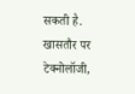सकती है. खासतौर पर टेक्नोलॉजी,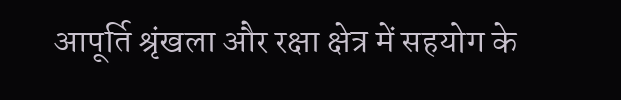आपूर्ति श्रृंखला और रक्षा क्षेत्र में सहयोग के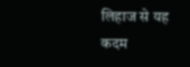लिहाज से यह कदम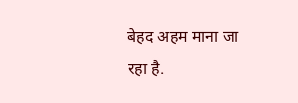बेहद अहम माना जा रहा है.